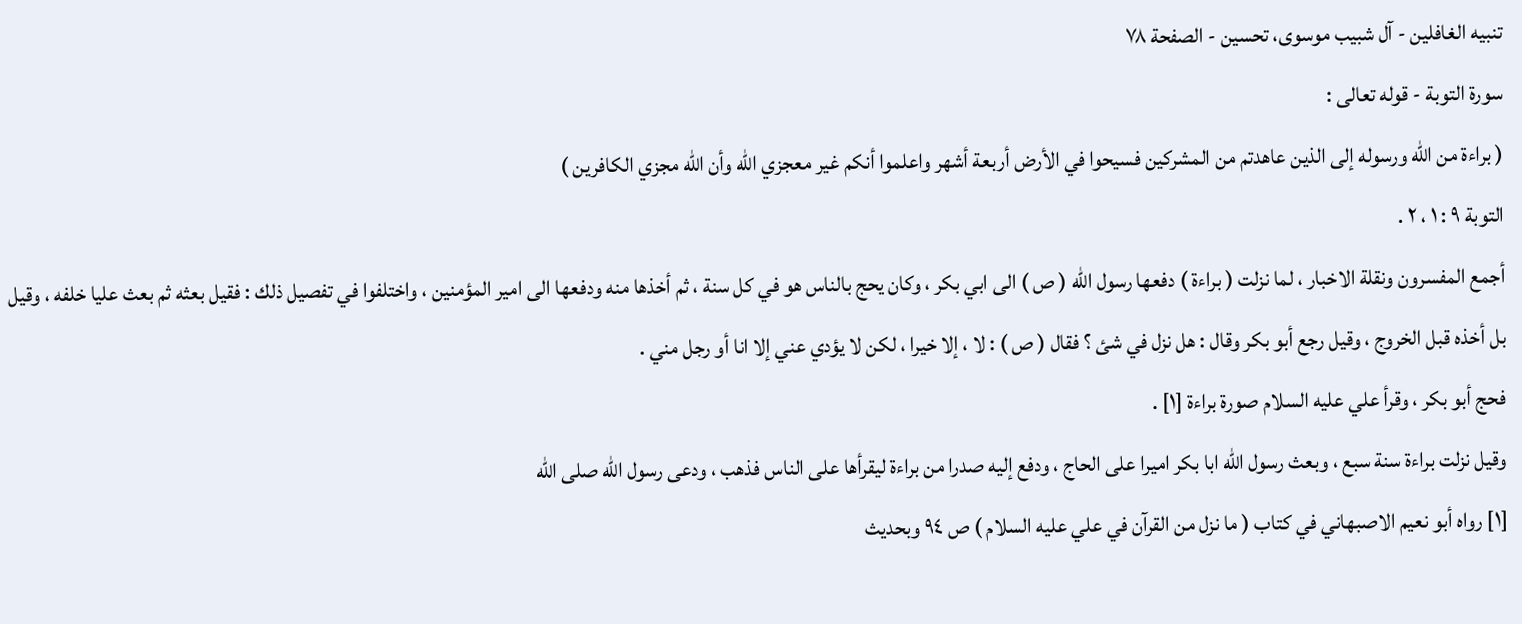تنبيه الغافلين - آل شبیب موسوی، تحسین - الصفحة ٧٨
سورة التوبة - قوله تعالى :
( براءة من الله ورسوله إلى الذين عاهدتم من المشركين فسيحوا في الأرض أربعة أشهر واعلموا أنكم غير معجزي الله وأن الله مجزي الكافرين )
التوبة ٩ : ١ ، ٢ .
أجمع المفسرون ونقلة الاخبار ، لما نزلت ( براءة ) دفعها رسول الله ( ص ) الى ابي بكر ، وكان يحج بالناس هو في كل سنة ، ثم أخذها منه ودفعها الى امير المؤمنين ، واختلفوا في تفصيل ذلك : فقيل بعثه ثم بعث عليا خلفه ، وقيل بل أخذه قبل الخروج ، وقيل رجع أبو بكر وقال : هل نزل في شئ ؟ فقال ( ص ) : لا ، إلا خيرا ، لكن لا يؤدي عني إلا انا أو رجل مني .
فحج أبو بكر ، وقرأ علي عليه السلام صورة براءة [١] .
وقيل نزلت براءة سنة سبع ، وبعث رسول الله ابا بكر اميرا على الحاج ، ودفع إليه صدرا من براءة ليقرأها على الناس فذهب ، ودعى رسول الله صلى الله
[١] رواه أبو نعيم الاصبهاني في كتاب ( ما نزل من القرآن في علي عليه السلام ) ص ٩٤ وبحديث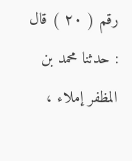رقم ( ٢٠ ) قال : حدثنا محمد بن المظفر إملاء ،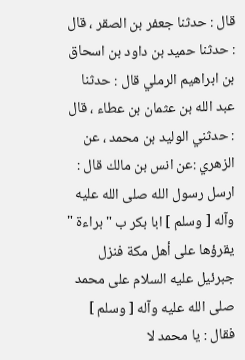قال : حدثنا جعفر بن الصقر ، قال : حدثنا حميد بن داود بن اسحاق بن ابراهيم الرملي قال : حدثنا عبد الله بن عثمان بن عطاء ، قال : حدثني الوليد بن محمد ، عن الزهري :عن انس بن مالك قال : ارسل رسول الله صلى الله عليه وآله [ وسلم ] ابا بكر ب " براءة " يقرؤها على أهل مكة فنزل جبرئيل عليه السلام على محمد صلى الله عليه وآله [ وسلم ] فقال : يا محمد لا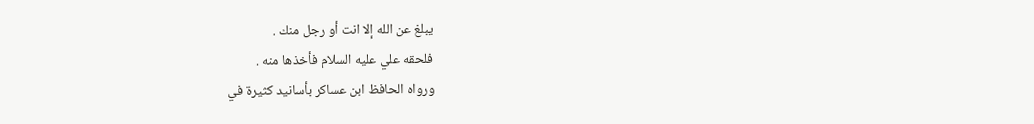يبلغ عن الله إلا انت أو رجل منك .
فلحقه علي عليه السلام فأخذها منه .
ورواه الحافظ ابن عساكر بأسانيد كثيرة في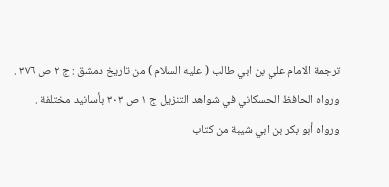ترجمة الامام علي بن ابي طالب ( عليه السلام ) من تاريخ دمشق : ج ٢ ص ٣٧٦ .
ورواه الحافظ الحسكاني في شواهد التنزيل ج ١ ص ٣٠٣ بأسانيد مختلفة .
ورواه أبو بكر بن ابي شيبة من كتاب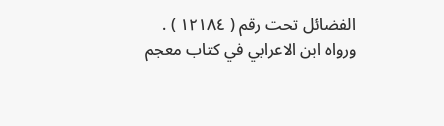الفضائل تحت رقم ( ١٢١٨٤ ) .
ورواه ابن الاعرابي في كتاب معجم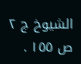الشيوخ ج ٢ ص ١٥٥ .